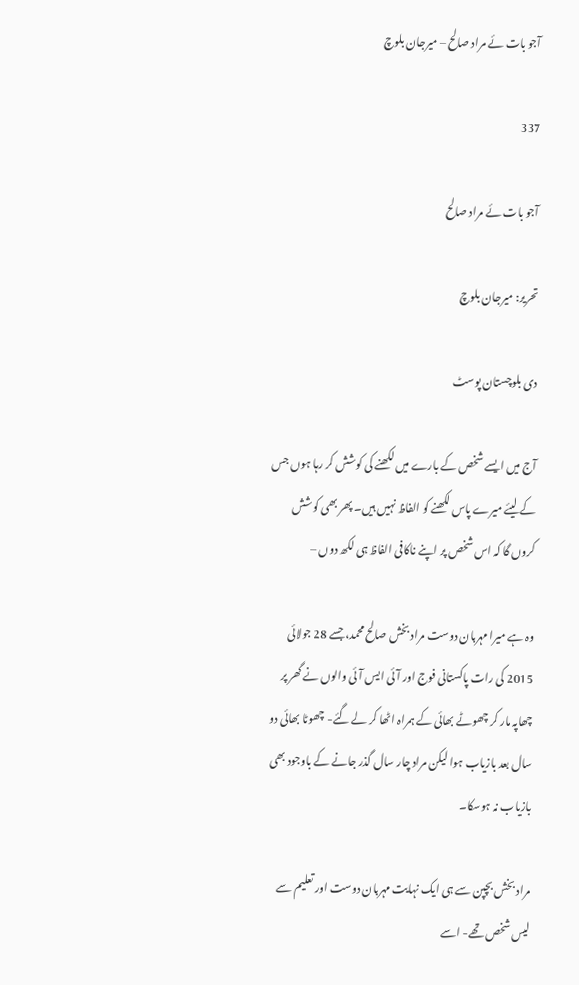آجو بات ئے مراد صالح – میرجان بلوچ

337

آجو بات ئے مراد صالح

تحریر: میرجان بلوچ

دی بلوچستان پوسٹ

آج میں ایسے شخص کے بارے میں لکھنے کی کوشش کر رہا ہوں جس کے لیئے میرے پاس لکھنے کو الفاظ نہیں ہیں۔ پھر بھی کوشش کروں گا کہ اس شخص پر اپنے ناکافی الفاظ ہی لکھ دوں –

وہ ہے میرا مہربان دوست مراد بخش صالح محمد، جسے 28 جولائی 2015 کی رات پاکستانی فوج اور آئی ایس آئی والوں نے گھر پر چھاپہ مار کر چھوٹے بھائی کے ہمراہ اٹھا کر لے گئے- چھوٹا بھائی دو سال بعد بازیاب ہوا لیکن مراد چار سال گذر جانے کے باوجود بھی بازیاب نہ ہوسکا۔

مراد بخش بچپن سے ہی ایک نہایت مہربان دوست اور تعلیم سے لیس شخص تھے- اسے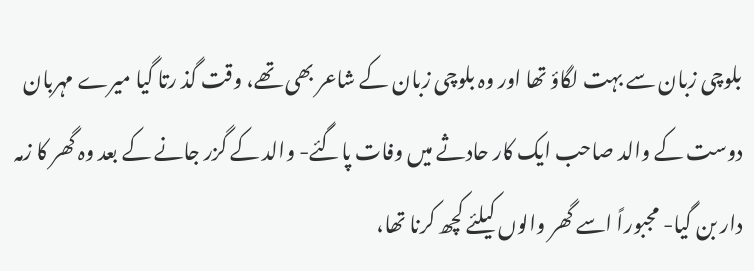بلوچی زبان سے بہت لگاؤ تھا اور وہ بلوچی زبان کے شاعر بھی تھے، وقت گذ رتا گیا میرے مہربان دوست کے والد صاحب ایک کار حادثے میں وفات پاگئے- والد کے گزر جانے کے بعد وہ گھر کا زمہ دار بن گیا- مجبوراً اسے گھر والوں کیلئے کچھ کرنا تھا،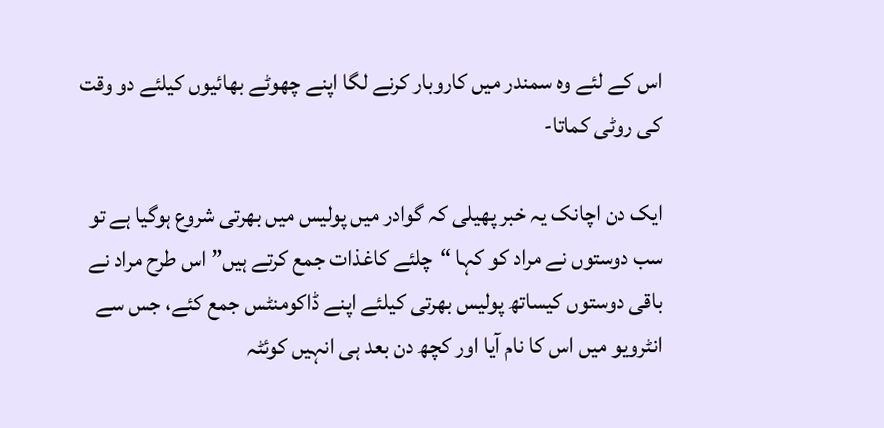اس کے لئے وہ سمندر میں کاروبار کرنے لگا اپنے چھوٹے بھائیوں کیلئے دو وقت کی روٹی کماتا-

ایک دن اچانک یہ خبر پھیلی کہ گوادر میں پولیس میں بھرتی شروع ہوگیا ہے تو سب دوستوں نے مراد کو کہا “چلئے کاغذات جمع کرتے ہیں” اس طرح مراد نے باقی دوستوں کیساتھ پولیس بھرتی کیلئے اپنے ڈاکومنٹس جمع کئے، جس سے انٹرویو میں اس کا نام آیا اور کچھ دن بعد ہی انہیں کوئٹہ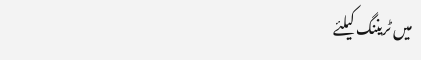میں ٹریننگ کیلئے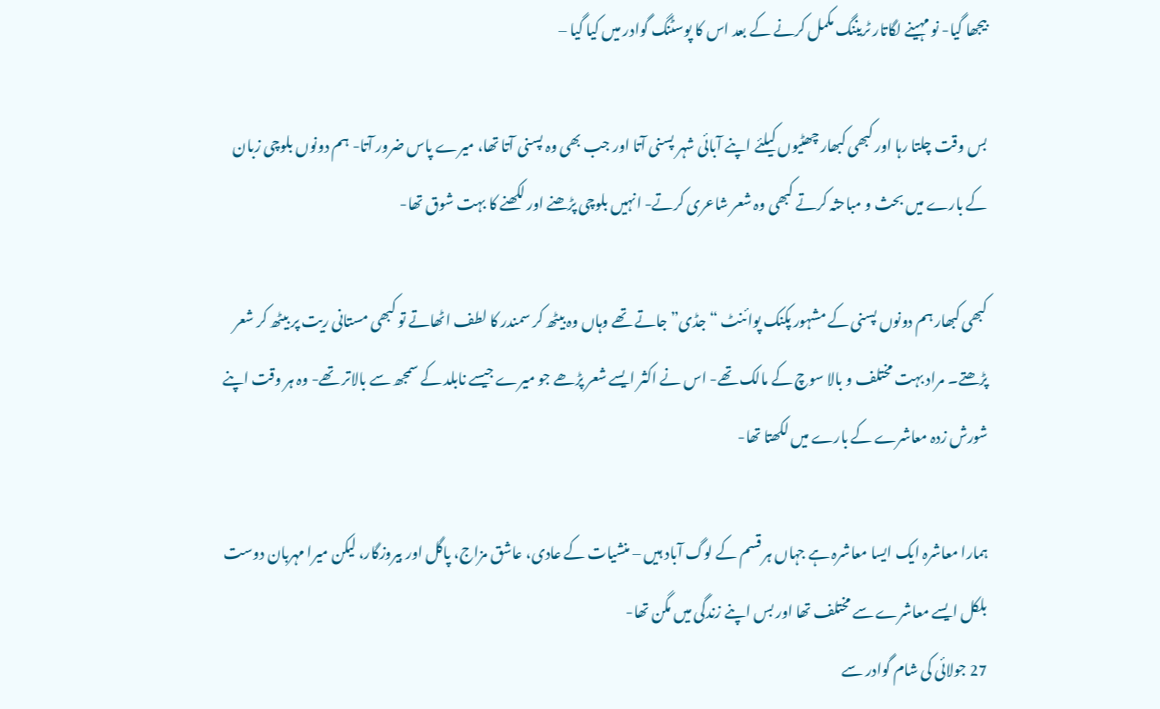بیجھا گیا- نو مہینے لگاتار ٹریننگ مکمل کرنے کے بعد اس کا پوسٹنگ گوادر میں کیا گیا –

بس وقت چلتا رہا اور کبھی کبھار چھٹیوں کیلئے اپنے آبائی شہر پسنی آتا اور جب بھی وہ پسنی آتا تھا، میرے پاس ضرور آتا- ہم دونوں بلوچی زبان کے بارے میں بحث و مباحثہ کرتے کبھی وہ شعر شاعری کرتے- انہیں بلوچی پڑھنے اور لکھنے کا بہت شوق تھا-

کبھی کبھار ہم دونوں پسنی کے مشہور پکنک پوائنٹ “جڈی” جاتے تھے وہاں وہ بیٹھ کر سمندر کا لطف اٹھاتے تو کبھی مستانی ریت پر بیٹھ کر شعر پڑھتے۔ مراد بہت مختلف و بالا سوچ کے مالک تھے- اس نے اکثر ایسے شعر پڑھے جو میرے جیسے نابلد کے سمجھ سے بالاتر تھے- وہ ہر وقت اپنے شورش زدہ معاشرے کے بارے میں لکھتا تھا-

ہمارا معاشرہ ایک ایسا معاشرہ ہے جہاں ہر قسم کے لوگ آباد ہیں – منشیات کے عادی، عاشق مزاج، پاگل اور بیروزگار، لیکن میرا مہربان دوست بلکل ایسے معاشرے سے مختلف تھا اور بس اپنے زندگی میں مگن تھا-
27 جولائی کی شام گوادر سے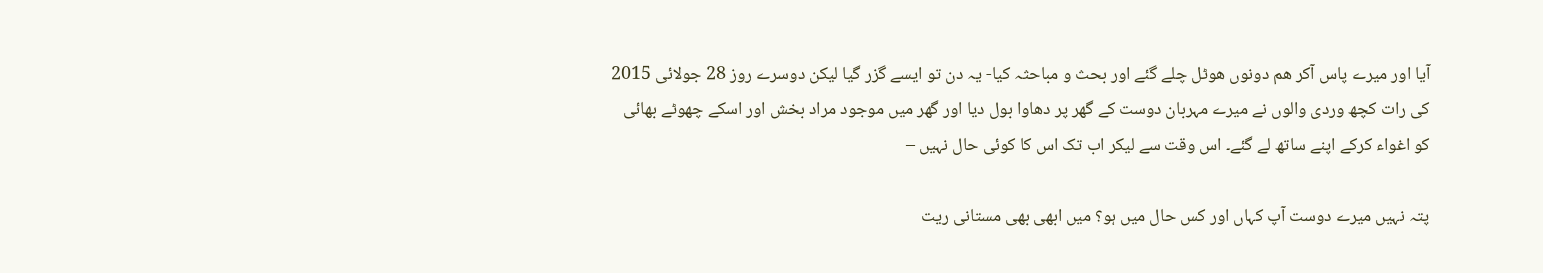آیا اور میرے پاس آکر ھم دونوں ھوٹل چلے گئے اور بحث و مباحثہ کیا- یہ دن تو ایسے گزر گیا لیکن دوسرے روز 28 جولائی 2015 کی رات کچھ وردی والوں نے میرے مہربان دوست کے گھر پر دھاوا بول دیا اور گھر میں موجود مراد بخش اور اسکے چھوٹے بھائی کو اغواء کرکے اپنے ساتھ لے گئے۔ اس وقت سے لیکر اب تک اس کا کوئی حال نہیں –

پتہ نہیں میرے دوست آپ کہاں اور کس حال میں ہو؟ میں ابھی بھی مستانی ریت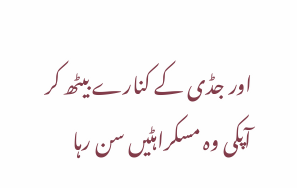اور جڈی کے کنارے بیٹھ کر آپکی وہ مسکراہٹیں سن رہا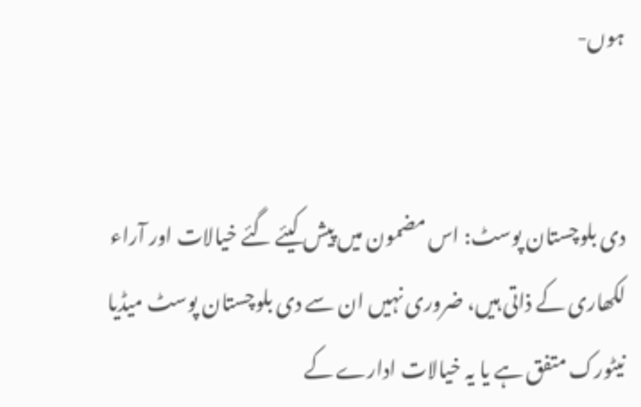ہوں-


دی بلوچستان پوسٹ: اس مضمون میں پیش کیئے گئے خیالات اور آراء لکھاری کے ذاتی ہیں، ضروری نہیں ان سے دی بلوچستان پوسٹ میڈیا نیٹورک متفق ہے یا یہ خیالات ادارے کے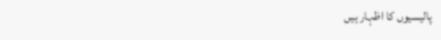پالیسیوں کا اظہار ہیں